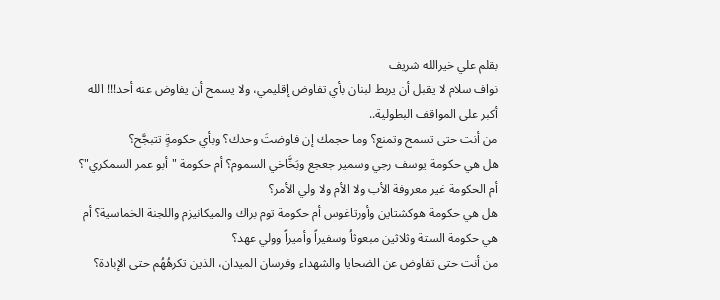بقلم علي خيرالله شريف
نواف سلام لا يقبل أن يربط لبنان بأي تفاوض إقليمي، ولا يسمح أن يفاوض عنه أحد!!! الله أكبر على المواقف البطولية..
من أنت حتى تسمح وتمنع؟ وما حجمك إن فاوضتَ وحدك؟ وبأي حكومةٍ تتبجَّح؟
هل هي حكومة يوسف رجي وسمير جعجع وبَخَّاخي السموم؟ أم حكومة "أبو عمر السمكري"؟ أم الحكومة غير معروفة الأب ولا الأم ولا ولي الأمر؟
هل هي حكومة هوكشتاين وأورتاغوس أم حكومة توم براك والميكانيزم واللجنة الخماسية؟ أم هي حكومة الستة وثلاثين مبعوثاُ وسفيراً وأميراً وولي عهد؟
من أنت حتى تفاوض عن الضحايا والشهداء وفرسان الميدان، الذين تكرهُهُم حتى الإبادة؟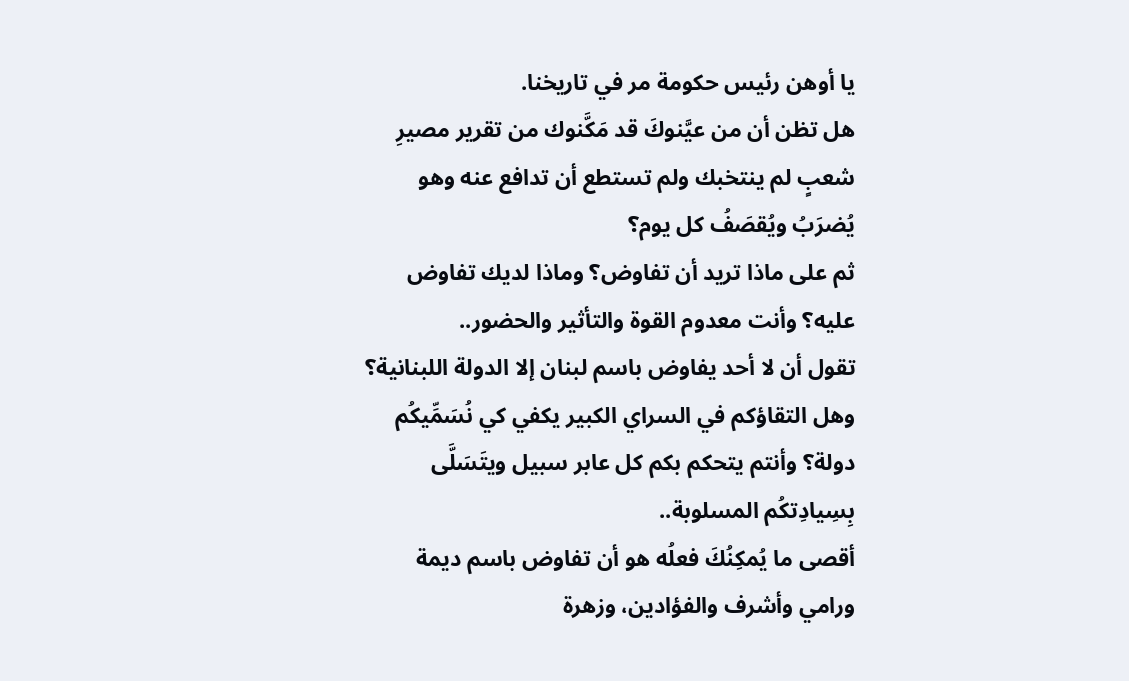يا أوهن رئيس حكومة مر في تاريخنا.
هل تظن أن من عيَّنوكَ قد مَكَّنوك من تقرير مصيرِ شعبٍ لم ينتخبك ولم تستطع أن تدافع عنه وهو يُضرَبُ ويُقصَفُ كل يوم؟
ثم على ماذا تريد أن تفاوض؟ وماذا لديك تفاوض عليه؟ وأنت معدوم القوة والتأثير والحضور..
تقول أن لا أحد يفاوض باسم لبنان إلا الدولة اللبنانية؟
وهل التقاؤكم في السراي الكبير يكفي كي نُسَمِّيكُم دولة؟ وأنتم يتحكم بكم كل عابر سبيل ويتَسَلَّى بِسِيادِتكُم المسلوبة..
أقصى ما يُمكِنُكَ فعلُه هو أن تفاوض باسم ديمة ورامي وأشرف والفؤادين، وزهرة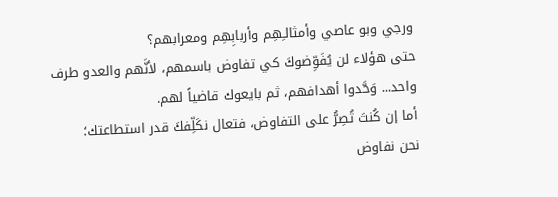ورجي وبو عاصي وأمثالـِهِم وأربابِهِم ومعرابهم؟
حتى هؤلاء لن يُفَوِّضوكَ كي تفاوض باسمهم، لأنَّهم والعدو طرف واحد... وَحَّدوا أهدافهم، ثم بايعوك قاضياً لهم.
أما إن كُنتَ تُصِرُّ على التفاوض، فتعال نكَلِّفكَ قدر استطاعتك؛
نحن نفاوض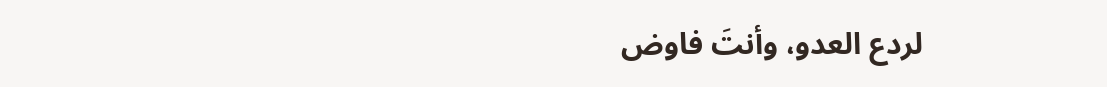لردع العدو، وأنتَ فاوض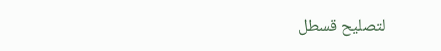لتصليح قسطل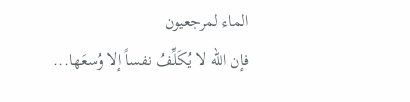الماء لمرجعيون
فإن الله لا يُكَلِّفُ نفساً إلا وُسعَها...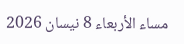مساء الأربعاء 8 نيسان 2026